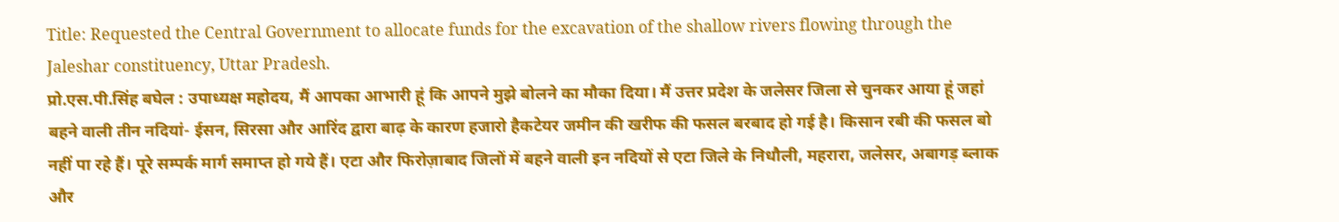Title: Requested the Central Government to allocate funds for the excavation of the shallow rivers flowing through the Jaleshar constituency, Uttar Pradesh.
प्रो.एस.पी.सिंह बघेल : उपाध्यक्ष महोदय, मैं आपका आभारी हूं कि आपने मुझे बोलने का मौका दिया। मैं उत्तर प्रदेश के जलेसर जिला से चुनकर आया हूं जहां बहने वाली तीन नदियां- ईसन, सिरसा और आरिंद द्वारा बाढ़ के कारण हजारो हैकटेयर जमीन की खरीफ की फसल बरबाद हो गई है। किसान रबी की फसल बो नहीं पा रहे हैं। पूरे सम्पर्क मार्ग समाप्त हो गये हैं। एटा और फिरोज़ाबाद जिलों में बहने वाली इन नदियों से एटा जिले के निधौली, महरारा, जलेसर, अबागड़ ब्लाक और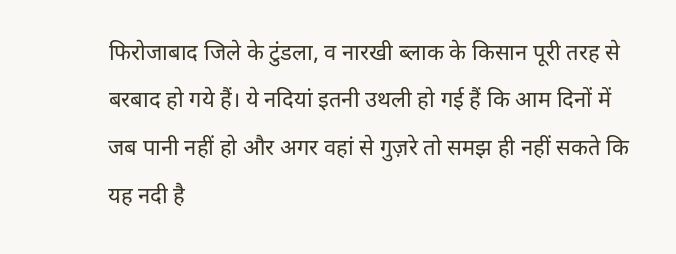फिरोजाबाद जिले के टुंडला, व नारखी ब्लाक के किसान पूरी तरह से बरबाद हो गये हैं। ये नदियां इतनी उथली हो गई हैं कि आम दिनों में जब पानी नहीं हो और अगर वहां से गुज़रे तो समझ ही नहीं सकते कि यह नदी है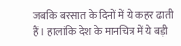जबकि बरसात के दिनों में ये कहर ढाती हैं। हालांकि देश के मानचित्र में ये बड़ी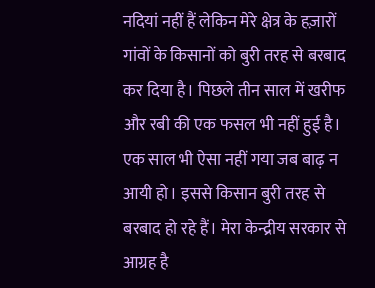नदियां नहीं हैं लेकिन मेरे क्षेत्र के हज़ारों गांवों के किसानों को बुरी तरह से बरबाद कर दिया है। पिछले तीन साल में खरीफ और रबी की एक फसल भी नहीं हुई है। एक साल भी ऐसा नहीं गया जब बाढ़ न आयी हो। इससे किसान बुरी तरह से बरबाद हो रहे हैं। मेरा केन्द्रीय सरकार से आग्रह है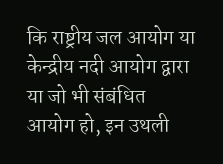कि राष्ट्रीय जल आयोग या केन्द्रीय नदी आयोग द्वारा या जो भी संबंधित आयोग हो, इन उथली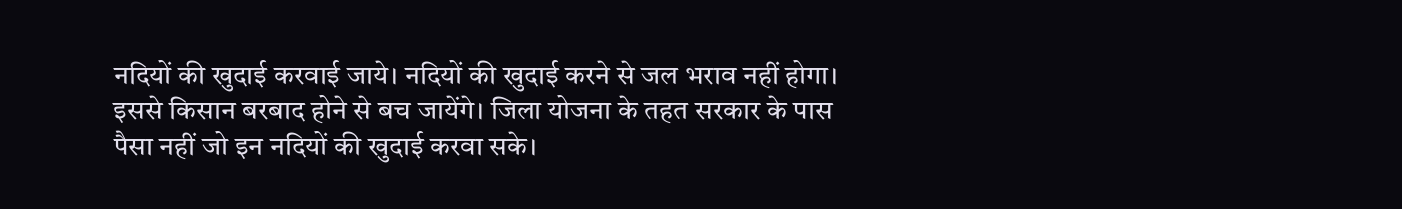नदियों की खुदाई करवाई जाये। नदियों की खुदाई करने से जल भराव नहीं होगा। इससे किसान बरबाद होने से बच जायेंगे। जिला योजना के तहत सरकार के पास पैसा नहीं जो इन नदियों की खुदाई करवा सके।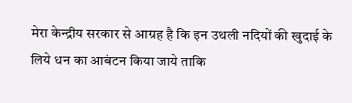मेरा केन्द्रीय सरकार से आग्रह है कि इन उथली नदियों की खुदाई के लिये धन का आबंटन किया जाये ताकि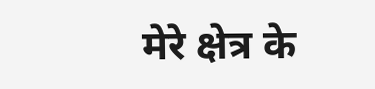मेरे क्षेत्र के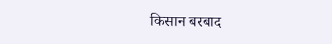किसान बरबाद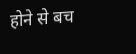होने से बच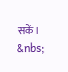सकें। &nbs;